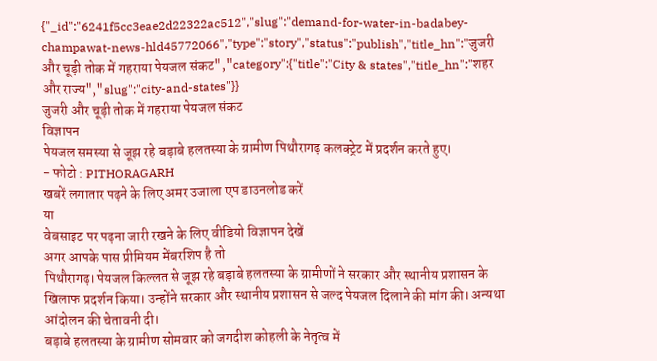{"_id":"6241f5cc3eae2d22322ac512","slug":"demand-for-water-in-badabey-champawat-news-hld45772066","type":"story","status":"publish","title_hn":"जुजरी और चूड़ी तोक में गहराया पेयजल संकट","category":{"title":"City & states","title_hn":"शहर और राज्य","slug":"city-and-states"}}
जुजरी और चूड़ी तोक में गहराया पेयजल संकट
विज्ञापन
पेयजल समस्या से जूझ रहे बड़ाबे हलतस्या के ग्रामीण पिथौरागढ़ कलक्ट्रेट में प्रदर्शन करते हुए।
- फोटो : PITHORAGARH
खबरें लगातार पढ़ने के लिए अमर उजाला एप डाउनलोड करें
या
वेबसाइट पर पढ़ना जारी रखने के लिए वीडियो विज्ञापन देखें
अगर आपके पास प्रीमियम मेंबरशिप है तो
पिथौरागढ़। पेयजल किल्लत से जूझ रहे बड़ाबे हलतस्या के ग्रामीणों ने सरकार और स्थानीय प्रशासन के खिलाफ प्रदर्शन किया। उन्होंने सरकार और स्थानीय प्रशासन से जल्द पेयजल दिलाने की मांग की। अन्यथा आंदोलन की चेतावनी दी।
बड़ाबे हलतस्या के ग्रामीण सोमवार को जगदीश कोहली के नेतृत्व में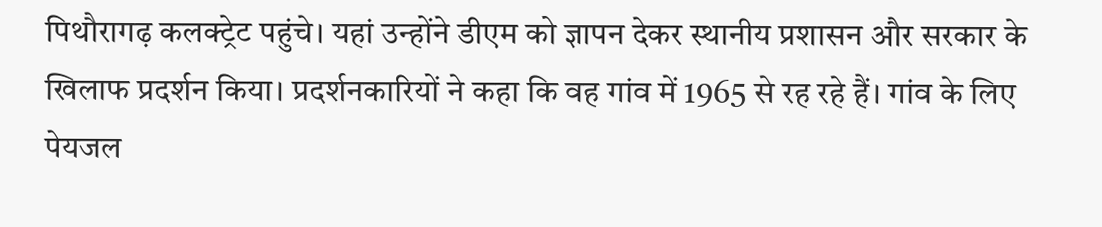पिथौरागढ़ कलक्ट्रेट पहुंचे। यहां उन्होंने डीएम को ज्ञापन देकर स्थानीय प्रशासन और सरकार के खिलाफ प्रदर्शन किया। प्रदर्शनकारियों ने कहा कि वह गांव में 1965 से रह रहे हैं। गांव के लिए पेयजल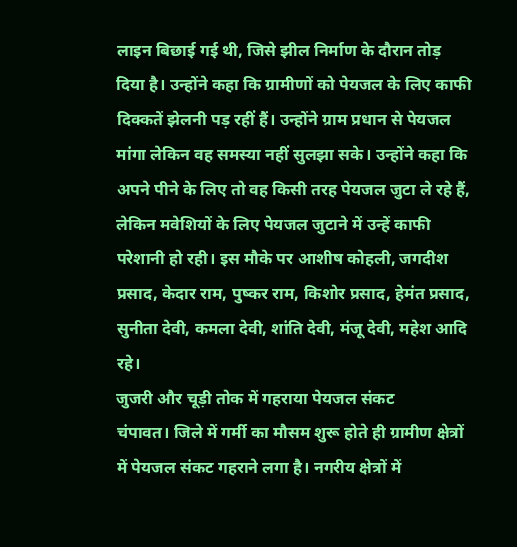लाइन बिछाई गई थी, जिसे झील निर्माण के दौरान तोड़ दिया है। उन्होंने कहा कि ग्रामीणों को पेयजल के लिए काफी दिक्कतें झेलनी पड़ रहीं हैं। उन्होंने ग्राम प्रधान से पेयजल मांगा लेकिन वह समस्या नहीं सुलझा सके। उन्होंने कहा कि अपने पीने के लिए तो वह किसी तरह पेयजल जुटा ले रहे हैं, लेकिन मवेशियों के लिए पेयजल जुटाने में उन्हें काफी परेशानी हो रही। इस मौके पर आशीष कोहली, जगदीश प्रसाद, केदार राम, पुष्कर राम, किशोर प्रसाद, हेमंत प्रसाद, सुनीता देवी, कमला देवी, शांति देवी, मंजू देवी, महेश आदि रहे।
जुजरी और चूड़ी तोक में गहराया पेयजल संकट
चंपावत। जिले में गर्मी का मौसम शुरू होते ही ग्रामीण क्षेत्रों में पेयजल संकट गहराने लगा है। नगरीय क्षेत्रों में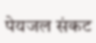पेयजल संकट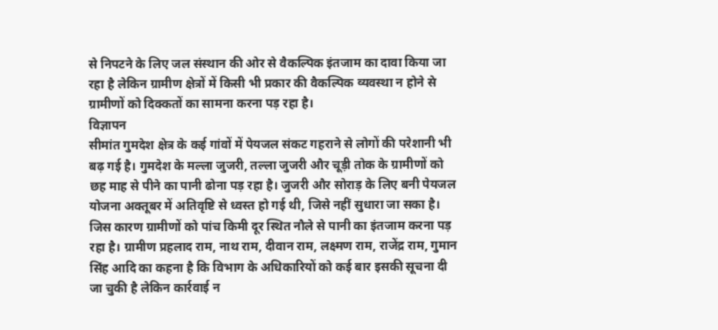से निपटने के लिए जल संस्थान की ओर से वैकल्पिक इंतजाम का दावा किया जा रहा है लेकिन ग्रामीण क्षेत्रों में किसी भी प्रकार की वैकल्पिक व्यवस्था न होने से ग्रामीणों को दिक्कतों का सामना करना पड़ रहा है।
विज्ञापन
सीमांत गुमदेश क्षेत्र के कई गांवों में पेयजल संकट गहराने से लोगों की परेशानी भी बढ़ गई है। गुमदेश के मल्ला जुजरी, तल्ला जुजरी और चूड़ी तोक के ग्रामीणों को छह माह से पीने का पानी ढोना पड़ रहा है। जुजरी और सोराड़ के लिए बनी पेयजल योजना अक्तूबर में अतिवृष्टि से ध्वस्त हो गई थी, जिसे नहीं सुधारा जा सका है। जिस कारण ग्रामीणों को पांच किमी दूर स्थित नौले से पानी का इंतजाम करना पड़ रहा है। ग्रामीण प्रहलाद राम, नाथ राम, दीवान राम, लक्ष्मण राम, राजेंद्र राम, गुमान सिंह आदि का कहना है कि विभाग के अधिकारियों को कई बार इसकी सूचना दी जा चुकी है लेकिन कार्रवाई न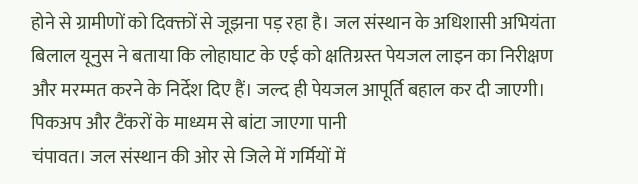होने से ग्रामीणों को दिक्क्तों से जूझना पड़ रहा है। जल संस्थान के अधिशासी अभियंता बिलाल यूनुस ने बताया कि लोहाघाट के एई को क्षतिग्रस्त पेयजल लाइन का निरीक्षण और मरम्मत करने के निर्देश दिए हैं। जल्द ही पेयजल आपूर्ति बहाल कर दी जाएगी।
पिकअप और टैंकरों के माध्यम से बांटा जाएगा पानी
चंपावत। जल संस्थान की ओर से जिले में गर्मियों में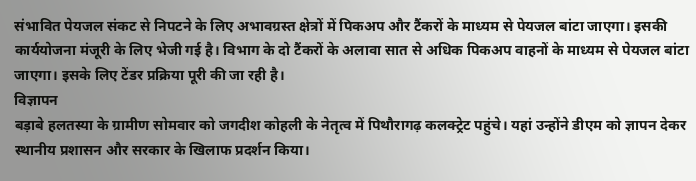संभावित पेयजल संकट से निपटने के लिए अभावग्रस्त क्षेत्रों में पिकअप और टैंकरों के माध्यम से पेयजल बांटा जाएगा। इसकी कार्ययोजना मंजूरी के लिए भेजी गई है। विभाग के दो टैंकरों के अलावा सात से अधिक पिकअप वाहनों के माध्यम से पेयजल बांटा जाएगा। इसके लिए टेंडर प्रक्रिया पूरी की जा रही है।
विज्ञापन
बड़ाबे हलतस्या के ग्रामीण सोमवार को जगदीश कोहली के नेतृत्व में पिथौरागढ़ कलक्ट्रेट पहुंचे। यहां उन्होंने डीएम को ज्ञापन देकर स्थानीय प्रशासन और सरकार के खिलाफ प्रदर्शन किया।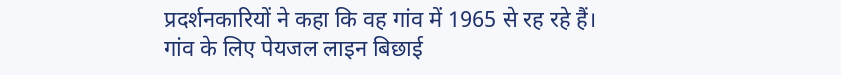प्रदर्शनकारियों ने कहा कि वह गांव में 1965 से रह रहे हैं। गांव के लिए पेयजल लाइन बिछाई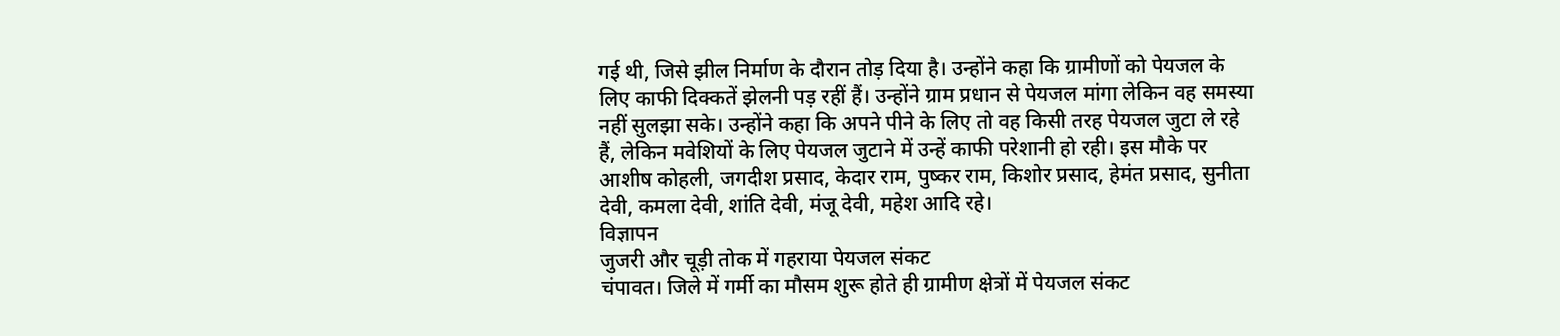गई थी, जिसे झील निर्माण के दौरान तोड़ दिया है। उन्होंने कहा कि ग्रामीणों को पेयजल के लिए काफी दिक्कतें झेलनी पड़ रहीं हैं। उन्होंने ग्राम प्रधान से पेयजल मांगा लेकिन वह समस्या नहीं सुलझा सके। उन्होंने कहा कि अपने पीने के लिए तो वह किसी तरह पेयजल जुटा ले रहे हैं, लेकिन मवेशियों के लिए पेयजल जुटाने में उन्हें काफी परेशानी हो रही। इस मौके पर आशीष कोहली, जगदीश प्रसाद, केदार राम, पुष्कर राम, किशोर प्रसाद, हेमंत प्रसाद, सुनीता देवी, कमला देवी, शांति देवी, मंजू देवी, महेश आदि रहे।
विज्ञापन
जुजरी और चूड़ी तोक में गहराया पेयजल संकट
चंपावत। जिले में गर्मी का मौसम शुरू होते ही ग्रामीण क्षेत्रों में पेयजल संकट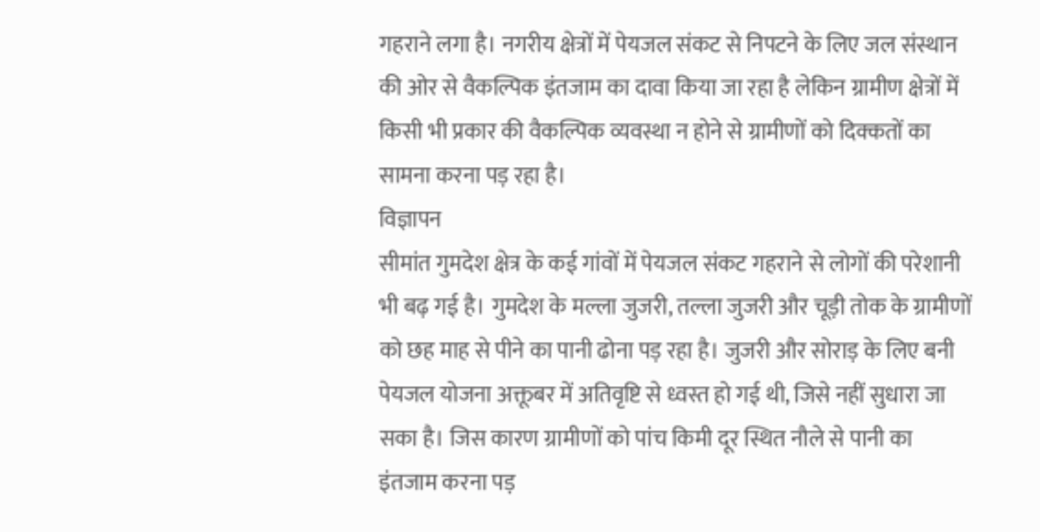गहराने लगा है। नगरीय क्षेत्रों में पेयजल संकट से निपटने के लिए जल संस्थान की ओर से वैकल्पिक इंतजाम का दावा किया जा रहा है लेकिन ग्रामीण क्षेत्रों में किसी भी प्रकार की वैकल्पिक व्यवस्था न होने से ग्रामीणों को दिक्कतों का सामना करना पड़ रहा है।
विज्ञापन
सीमांत गुमदेश क्षेत्र के कई गांवों में पेयजल संकट गहराने से लोगों की परेशानी भी बढ़ गई है। गुमदेश के मल्ला जुजरी, तल्ला जुजरी और चूड़ी तोक के ग्रामीणों को छह माह से पीने का पानी ढोना पड़ रहा है। जुजरी और सोराड़ के लिए बनी पेयजल योजना अक्तूबर में अतिवृष्टि से ध्वस्त हो गई थी, जिसे नहीं सुधारा जा सका है। जिस कारण ग्रामीणों को पांच किमी दूर स्थित नौले से पानी का इंतजाम करना पड़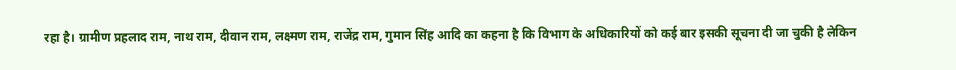रहा है। ग्रामीण प्रहलाद राम, नाथ राम, दीवान राम, लक्ष्मण राम, राजेंद्र राम, गुमान सिंह आदि का कहना है कि विभाग के अधिकारियों को कई बार इसकी सूचना दी जा चुकी है लेकिन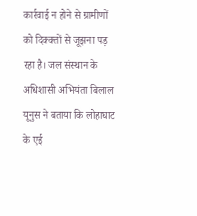कार्रवाई न होने से ग्रामीणों को दिक्क्तों से जूझना पड़ रहा है। जल संस्थान के अधिशासी अभियंता बिलाल यूनुस ने बताया कि लोहाघाट के एई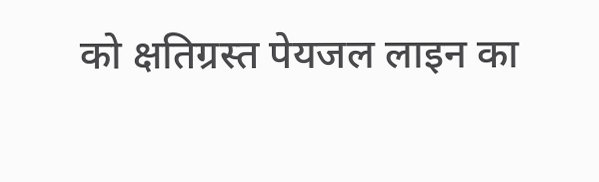को क्षतिग्रस्त पेयजल लाइन का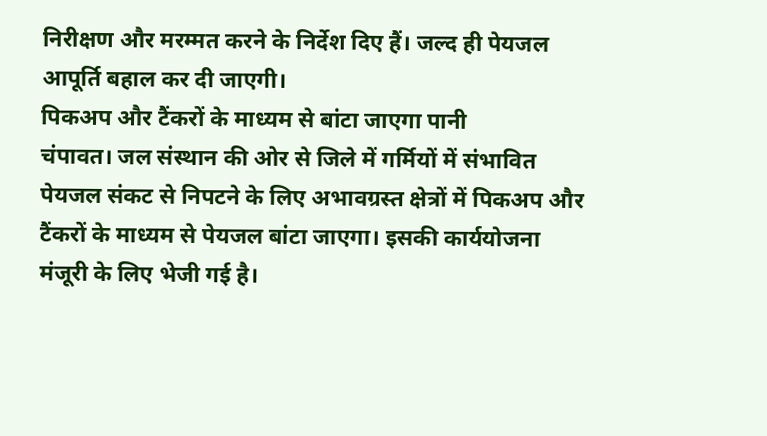निरीक्षण और मरम्मत करने के निर्देश दिए हैं। जल्द ही पेयजल आपूर्ति बहाल कर दी जाएगी।
पिकअप और टैंकरों के माध्यम से बांटा जाएगा पानी
चंपावत। जल संस्थान की ओर से जिले में गर्मियों में संभावित पेयजल संकट से निपटने के लिए अभावग्रस्त क्षेत्रों में पिकअप और टैंकरों के माध्यम से पेयजल बांटा जाएगा। इसकी कार्ययोजना मंजूरी के लिए भेजी गई है।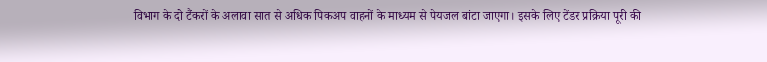विभाग के दो टैंकरों के अलावा सात से अधिक पिकअप वाहनों के माध्यम से पेयजल बांटा जाएगा। इसके लिए टेंडर प्रक्रिया पूरी की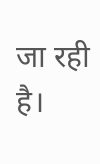जा रही है।